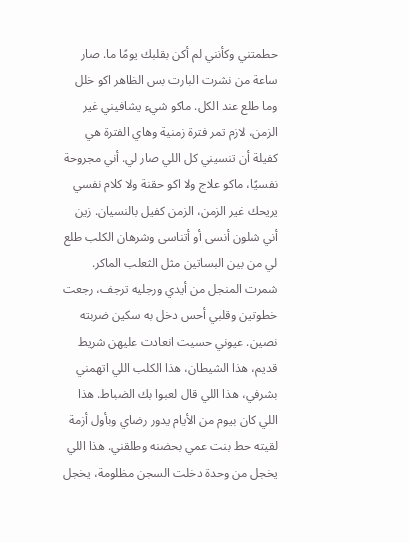حطمتني وكأنني لم أكن بقلبك يومًا ما. صار ساعة من نشرت البارت بس الظاهر اكو خلل وما طلع عند الكل. ماكو شيء يشافيني غير الزمن، لازم تمر فترة زمنية وهاي الفترة هي كفيلة أن تنسيني كل اللي صار لي. أني مجروحة نفسيًا، ماكو علاج ولا اكو حقنة ولا كلام نفسي يريحك غير الزمن، الزمن كفيل بالنسيان. زين أني شلون أنسى أو أتناسى وشرهان الكلب طلع لي من بين البساتين مثل الثعلب الماكر.
شمرت المنجل من أيدي ورجليه ترجف، رجعت خطوتين وقلبي أحس دخل به سكين ضربته نصين. عيوني حسيت انعادت عليهن شريط قديم، هذا الشيطان، هذا الكلب اللي اتهمني بشرفي، هذا اللي قال لعبوا بك الضباط. هذا اللي كان بيوم من الأيام يدور رضاي وبأول أزمة لقيته حط بنت عمي بحضنه وطلقني. هذا اللي يخجل من وحدة دخلت السجن مظلومة، يخجل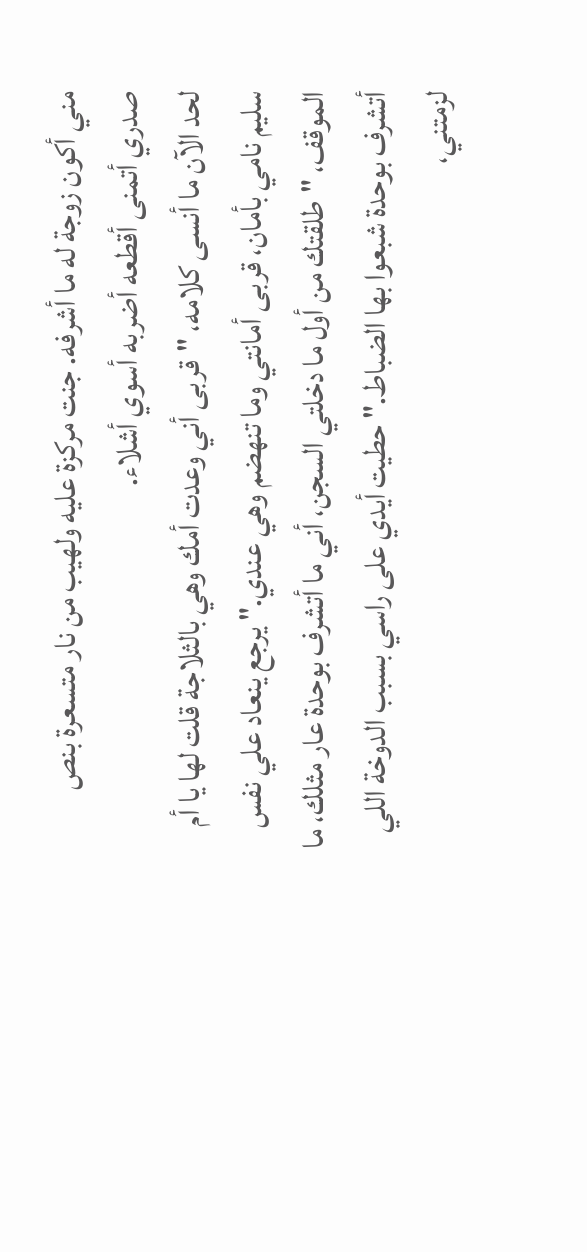مني أكون زوجة له ما أشرفه. جنت مركزة عليه ولهيب من نار متسعرة بنص صدري أتمنى أقطعه أضربه أسوي أشلاء.
لحد الآن ما أنسى كلامه، "قربى أني وعدت أمك وهي بالثلاجة قلت لها يا أم سليم نامي بأمان، قربى أمانتي وما تنهضم وهي عندي." يرجع ينعاد علي نفس الموقف، "طلقتك من أول ما دخلتي السجن، أني ما أتشرف بوحدة عار مثلك، ما أتشرف بوحدة شبعوا بها الضباط." حطيت أيدي على راسي بسبب الدوخة اللي لزمتني،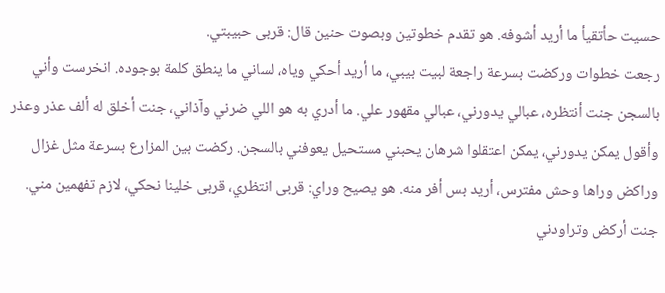حسيت حأتقيأ ما أريد أشوفه. هو تقدم خطوتين وبصوت حنين قال: قربى حبيبتي.
رجعت خطوات وركضت بسرعة راجعة لبيت بيبي، ما أريد أحكي وياه، لساني ما ينطق كلمة بوجوده. انخرست وأني بالسجن جنت أنتظره، عبالي يدورني، عبالي مقهور علي. ما أدري به هو اللي ضرني وآذاني، جنت أخلق له ألف عذر وعذر وأقول يمكن يدورني، يمكن اعتقلوا شرهان يحبني مستحيل يعوفني بالسجن. ركضت بين المزارع بسرعة مثل غزال وراكض وراها وحش مفترس، أريد بس أفر منه. هو يصيح وراي: قربى انتظري، قربى خلينا نحكي، لازم تفهمين مني.
جنت أركض وتراودني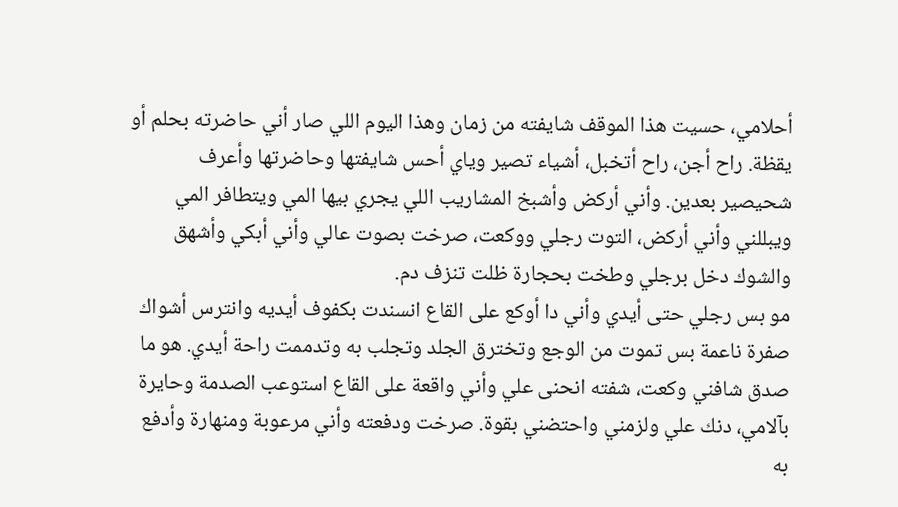أحلامي، حسيت هذا الموقف شايفته من زمان وهذا اليوم اللي صار أني حاضرته بحلم أو يقظة. راح أجن، راح أتخبل، أشياء تصير وياي أحس شايفتها وحاضرتها وأعرف شحيصير بعدين. وأني أركض وأشبخ المشاريب اللي يجري بيها المي ويتطافر المي ويبللني وأني أركض، التوت رجلي ووكعت، صرخت بصوت عالي وأني أبكي وأشهق والشوك دخل برجلي وطخت بحجارة ظلت تنزف دم.
مو بس رجلي حتى أيدي وأني دا أوكع على القاع انسندت بكفوف أيديه وانترس أشواك صفرة ناعمة بس تموت من الوجع وتخترق الجلد وتجلب به وتدممت راحة أيدي. هو ما صدق شافني وكعت، شفته انحنى علي وأني واقعة على القاع استوعب الصدمة وحايرة بآلامي، دنك علي ولزمني واحتضني بقوة. صرخت ودفعته وأني مرعوبة ومنهارة وأدفع به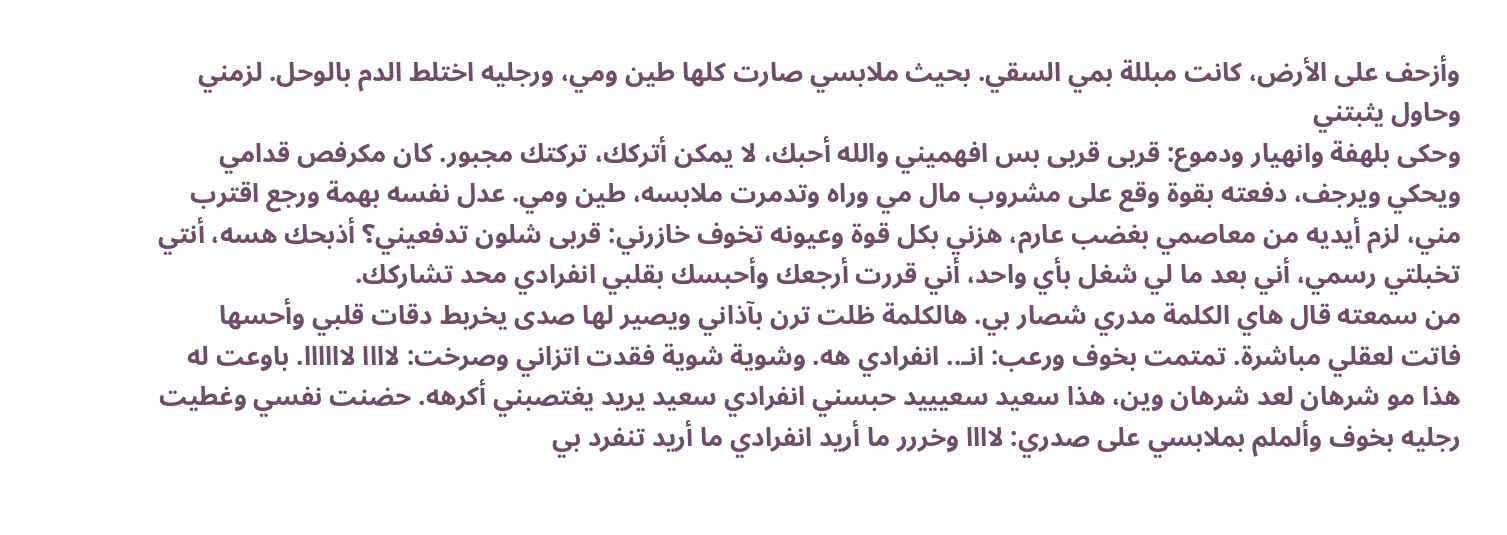وأزحف على الأرض، كانت مبللة بمي السقي. بحيث ملابسي صارت كلها طين ومي، ورجليه اختلط الدم بالوحل. لزمني وحاول يثبتني
وحكى بلهفة وانهيار ودموع: قربى قربى بس افهميني والله أحبك، لا يمكن أتركك، تركتك مجبور. كان مكرفص قدامي ويحكي ويرجف، دفعته بقوة وقع على مشروب مال مي وراه وتدمرت ملابسه، طين ومي. عدل نفسه بهمة ورجع اقترب مني، لزم أيديه من معاصمي بغضب عارم، هزني بكل قوة وعيونه تخوف خازرني: قربى شلون تدفعيني؟ أذبحك هسه، أنتي تخبلتي رسمي، أني بعد ما لي شغل بأي واحد، أني قررت أرجعك وأحبسك بقلبي انفرادي محد تشاركك.
من سمعته قال هاي الكلمة مدري شصار بي. هالكلمة ظلت ترن بآذاني ويصير لها صدى يخربط دقات قلبي وأحسها فاتت لعقلي مباشرة. تمتمت بخوف ورعب: انـ.. انفرادي هه. وشوية شوية فقدت اتزاني وصرخت: لاااا لاااااا. باوعت له هذا مو شرهان لعد شرهان وين، هذا سعيد سعيييد حبسني انفرادي سعيد يريد يغتصبني أكرهه. حضنت نفسي وغطيت رجليه بخوف وألملم بملابسي على صدري: لاااا وخررر ما أريد انفرادي ما أريد تنفرد بي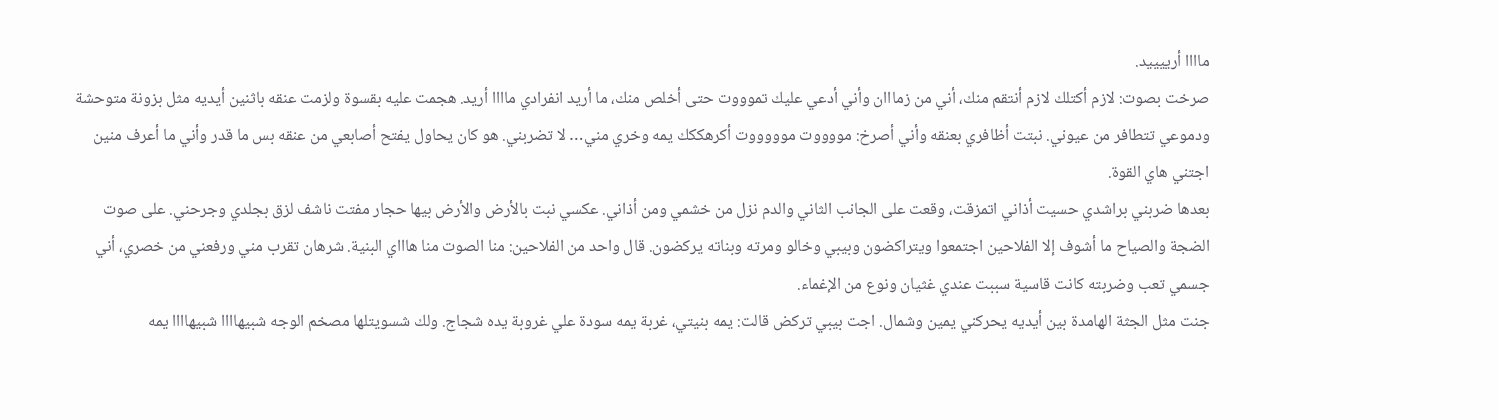ماااا أرييييد.
صرخت بصوت: لازم أكتلك لازم أنتقم منك، أني من زمااان وأني أدعي عليك تموووت حتى أخلص منك، ما أريد انفرادي ماااا أريد. هجمت عليه بقسوة ولزمت عنقه باثنين أيديه مثل بزونة متوحشة ودموعي تتطافر من عيوني. نبتت أظافري بعنقه وأني أصرخ: مووووت موووووت أكرهككك يمه وخري مني… لا تضربني. هو كان يحاول يفتح أصابعي من عنقه بس ما قدر وأني ما أعرف منين اجتني هاي القوة.
بعدها ضربني براشدي حسيت أذاني اتمزقت، وقعت على الجانب الثاني والدم نزل من خشمي ومن أذاني. عكسي نبت بالأرض والأرض بيها حجار مفتت ناشف لزق بجلدي وجرحني. على صوت الضجة والصياح ما أشوف إلا الفلاحين اجتمعوا ويتراكضون وبيبي وخالو ومرته وبناته يركضون. قال واحد من الفلاحين: منا الصوت منا هاااي البنية. شرهان تقرب مني ورفعني من خصري، أني جسمي تعب وضربته كانت قاسية سببت عندي غثيان ونوع من الإغماء.
جنت مثل الجثة الهامدة بين أيديه يحركني يمين وشمال. اجت بيبي تركض قالت: يمه بنيتي، غربة يمه سودة علي غروبة يده شجاج. ولك شسويتلها مصخم الوجه شبيهاااا شبيهاااا يمه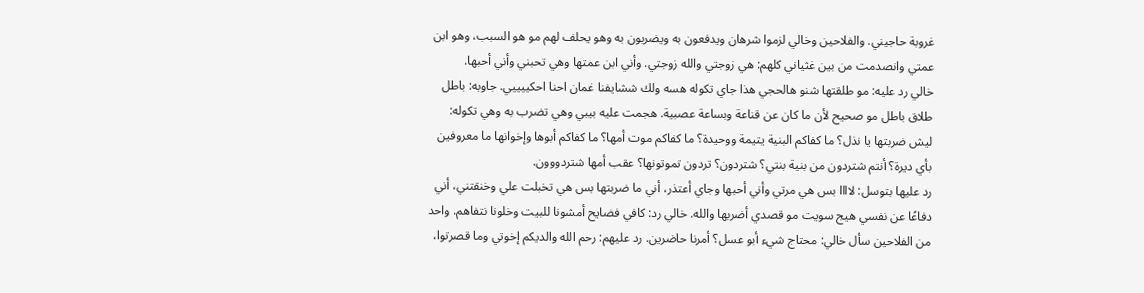غروبة حاجيني. والفلاحين وخالي لزموا شرهان ويدفعون به ويضربون به وهو يحلف لهم مو هو السبب، وهو ابن عمتي وانصدمت من بين غثياني كلهم: هي زوجتي والله زوجتي. وأني ابن عمتها وهي تحبني وأني أحبها.
خالي رد عليه: مو طلقتها شنو هالحجي هذا جاي تكوله هسه ولك ششايفنا غمان احنا احكييييي. جاوبه: باطل طلاق باطل مو صحيح لأن ما كان عن قناعة وبساعة عصبية. هجمت عليه بيبي وهي تضرب به وهي تكوله: ليش ضربتها يا نذل؟ ما كفاكم البنية يتيمة ووحيدة؟ ما كفاكم موت أمها؟ ما كفاكم أبوها وإخوانها ما معروفين بأي ديرة؟ أنتم شتردون من بنية بنتي؟ شتردون؟ تردون تموتونها؟ عقب أمها شتردووون.
رد عليها بتوسل: لاااا بس هي مرتي وأني أحبها وجاي أعتذر، أني ما ضربتها بس هي تخبلت علي وخنقتني، أني دفاعًا عن نفسي هيج سويت مو قصدي أضربها والله. خالي رد: كافي فضايح أمشونا للبيت وخلونا نتفاهم. واحد من الفلاحين سأل خالي: محتاج شيء أبو عسل؟ أمرنا حاضرين. رد عليهم: رحم الله والديكم إخوتي وما قصرتوا،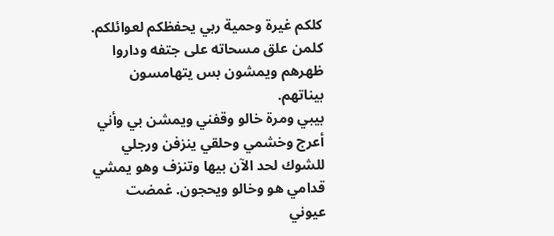كلكم غيرة وحمية ربي يحفظكم لعوائلكم. كلمن علق مسحاته على جتفه وداروا ظهرهم ويمشون بس يتهامسون بيناتهم.
بيبي ومرة خالو وقفني ويمشن بي وأني أعرج وخشمي وحلقي ينزفن ورجلي للشوك لحد الآن بيها وتنزف وهو يمشي قدامي هو وخالو ويحجون. غمضت عيوني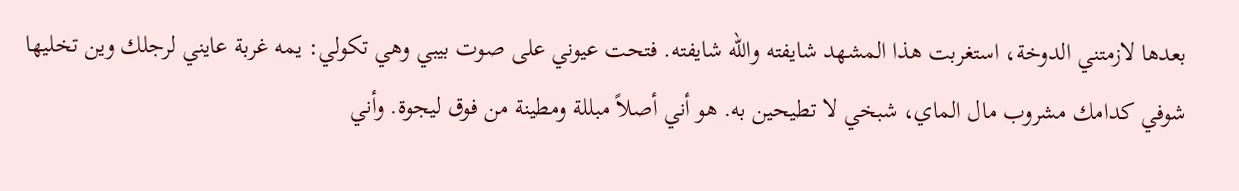بعدها لازمتني الدوخة، استغربت هذا المشهد شايفته والله شايفته. فتحت عيوني على صوت بيبي وهي تكولي: يمه غربة عايني لرجلك وين تخليها شوفي كدامك مشروب مال الماي، شبخي لا تطيحين به. هو أني أصلاً مبللة ومطينة من فوق ليجوة. وأني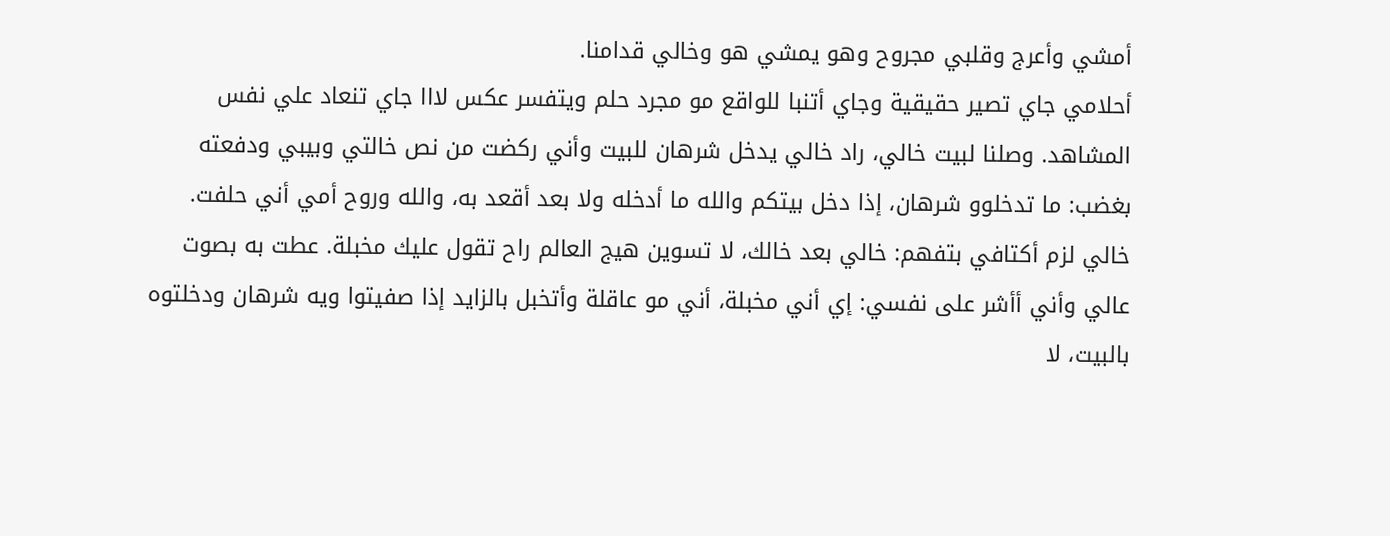أمشي وأعرج وقلبي مجروح وهو يمشي هو وخالي قدامنا.
أحلامي جاي تصير حقيقية وجاي أتنبا للواقع مو مجرد حلم ويتفسر عكس لااا جاي تنعاد علي نفس المشاهد. وصلنا لبيت خالي، راد خالي يدخل شرهان للبيت وأني ركضت من نص خالتي وبيبي ودفعته بغضب: ما تدخلوو شرهان، إذا دخل بيتكم والله ما أدخله ولا بعد أقعد به، والله وروح أمي أني حلفت. خالي لزم أكتافي بتفهم: خالي بعد خالك، لا تسوين هيج العالم راح تقول عليك مخبلة. عطت به بصوت
عالي وأني أأشر على نفسي: إي أني مخبلة، أني مو عاقلة وأتخبل بالزايد إذا صفيتوا ويه شرهان ودخلتوه بالبيت، لا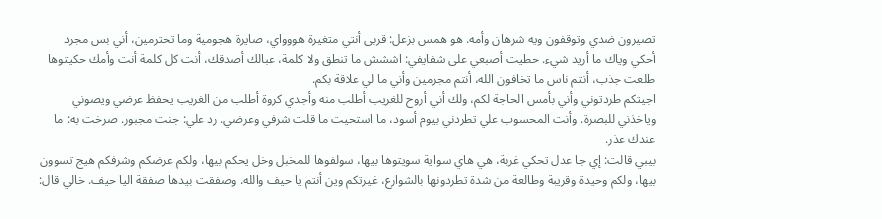تصيرون ضدي وتوقفون ويه شرهان وأمه. هو همس بزعل: قربى أنتي متغيرة هووواي، صايرة هجومية وما تحترمين، أني بس مجرد أحكي وياك ما أريد شيء. حطيت أصبعي على شفايفي: اششش ما تنطق ولا كلمة، عبالك أصدقك، أنت كل كلمة أنت وأمك حكيتوها طلعت جذب، أنتم ناس ما تخافون الله، أنتم مجرمين وأني ما لي علاقة بكم.
اجيتكم طردتوني وأني بأمس الحاجة لكم، ولك أني أروح للغريب أطلب منه وأجدي كروة أطلب من الغريب يحفظ عرضي ويصوني وياخذني للبصرة. وأنت المحسوب علي تطردني بيوم أسود، ما استحيت ما قلت شرفي وعرضي. رد علي: جنت مجبور. صرخت به: ما عندك عذر.
بيبي قالت: إي جا عدل تحكي غربة، هي هاي سواية سويتوها بيها، سولفوها للمخبل وخل يحكم بيها، ولكم عرضكم وشرفكم هيج تسوون بيها، ولكم وحيدة وقريبة وطالعة من شدة تطردونها بالشوارع، غيرتكم وين أنتم يا حيف والله. وصفقت بيدها صفقة اليا حيف. خالي قال: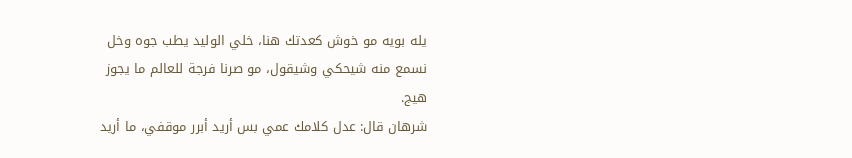يله بويه مو خوش كعدتك هنا، خلي الوليد يطب جوه وخل نسمع منه شيحكي وشيقول، مو صرنا فرجة للعالم ما يجوز هيج.
شرهان قال: عدل كلامك عمي بس أريد أبرر موقفي، ما أريد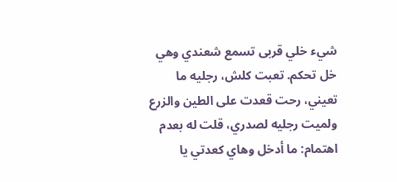شيء خلي قربى تسمع شعندي وهي خل تحكم. تعبت كلش، رجليه ما تعيني، رحت قعدت على الطين والزرع ولميت رجليه لصدري، قلت له بعدم اهتمام: ما أدخل وهاي كعدتي يا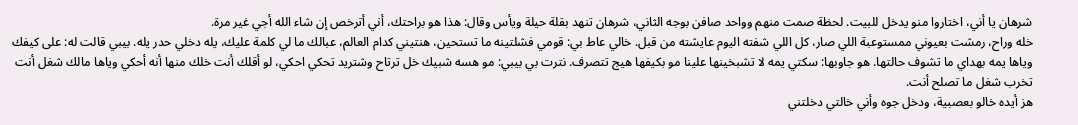شرهان يا أني، اختاروا منو يدخل للبيت. لحظة صمت منهم وواحد صافن بوجه الثاني، شرهان تنهد بقلة حيلة ويأس وقال: هذا هو براحتك، أني أترخص إن شاء الله أجي غير مرة.
خله وراح، رمشت بعيوني ممستوعبة اللي صار، كل اللي شفته اليوم عايشته من قبل. خالي عاط بي: قومي فشلتينه ما تستحين، هنتيني كدام العالم، عبالك ما لي كلمة عليك، يله دخلي حدر يله. بيبي قالت له: على كيفك وياها يمه بهداي ما تشوف حالتها. هو جاوبها: سكتي يمه لا تشبخينها علينا مو بكيفها هيج تتصرف. نترت بي بيبي: مو هسه شبيك خل ترتاح وشتريد تحكي احكي، لو أقلك أنت خلك منها أنه أحكي وياها مالك شغل أنت تخرب شغل ما تصلح أنت.
هز أيده خالو بعصبية، ودخل جوه وأني خالتي دخلتني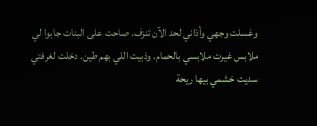وغسلت وجهي وأذاني لحد الآن تنزف. صاحت على البنات جابوا لي ملابس غيرت ملابسي بالحمام. وذبيت اللي بهم طين. دخلت لغرفتي سديت خشمي بيها ريحة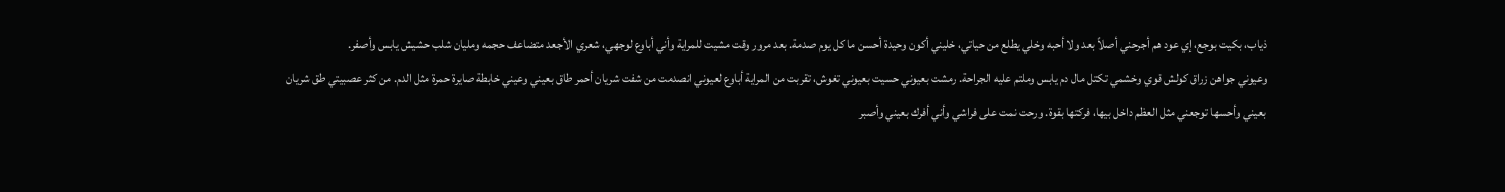ذياب، بكيت بوجع، إي عود هم أجرحني أصلاً بعد ولا أحبه وخلي يطلع من حياتي، خليني أكون وحيدة أحسن ما كل يوم صدمة. بعد مرور وقت مشيت للمراية وأني أباوع لوجهي، شعري الأجعد متضاعف حجمه ومليان شلب حشيش يابس وأصفر.
وعيوني جواهن زراق كولش قوي وخشمي تكتل مال دم يابس وملتم عليه الجراحة. رمشت بعيوني حسيت بعيوني تغوش، تقربت من المراية أباوع لعيوني انصدمت من شفت شريان أحمر طاق بعيني وعيني خابطة صايرة حمرة مثل الدم. من كثر عصبيتي طق شريان بعيني وأحسها توجعني مثل العظم داخل بيها، فركتها بقوة. ورحت نمت على فراشي وأني أفرك بعيني وأصبر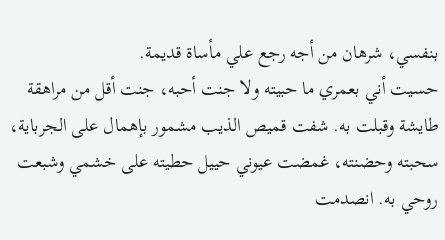بنفسي، شرهان من أجه رجع علي مأساة قديمة.
حسيت أني بعمري ما حبيته ولا جنت أحبه، جنت أقل من مراهقة طايشة وقبلت به. شفت قميص الذيب مشمور بإهمال على الجرباية، سحبته وحضنته، غمضت عيوني حييل حطيته على خشمي وشبعت روحي به. انصدمت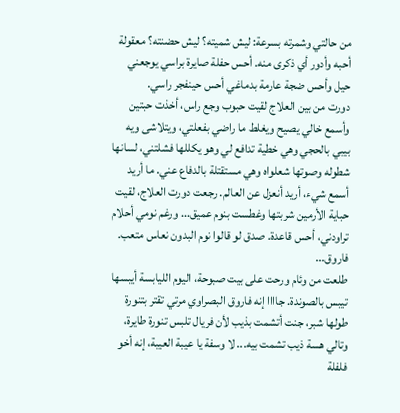من حالتي وشمرته بسرعة: ليش شميته؟ ليش حضنته؟ معقولة أحبه وأدور أي ذكرى منه. أحس حفلة صايرة براسي يوجعني حيل وأحس ضجة عارمة بدماغي أحس حينفجر راسي.
دورت من بين العلاج لقيت حبوب وجع راس، أخذت حبتين وأسمع خالي يصيح ويغلط ما راضي بفعلتي، ويتلاشى ويه بيبي بالحجي وهي خطية تدافع لي وهو يكللها فشلتني، لسانها شطوله وصوتها شعلواه وهي مستقتلة بالدفاع عني. ما أريد أسمع شيء، أريد أنعزل عن العالم. رجعت دورت العلاج، لقيت حباية الأرمين شربتها وغطست بنوم عميق... ورغم نومي أحلام تراودني، أحس قاعدة. صدق لو قالوا نوم البدون نعاس متعب. فاروق...
طلعت من وئام ورحت على بيت صبوحة، اليوم الليابسة أيبسها تيبس بالصوندة. جاااا إنه فاروق البصراوي مرتي تقتر بتنورة طولها شبر، جنت أتشمت بذيب لأن فريال تلبس تنورة طايرة، وتالي هسة ذيب تشمت بيه... لا وسفة يا عيبة العيبة، إنه أخو فلفلة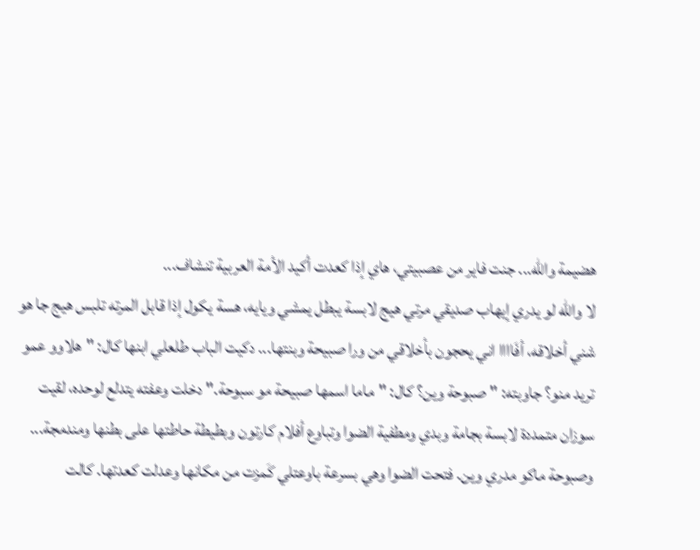هضيمة والله... جنت فاير من عصبيتي، هاي إذا كعدت أكيد الأمة العربية تنشاف...
لا والله لو يدري إيهاب صديقي مرتي هيج لابسة يبطل يمشي ويايه، هسة يكول إذا قابل المرته تلبس هيج جا هو شني أخلاقه، أفَاااا اني يحجون بأخلاقي من ورا صبيحة وبنتها... دكيت الباب طلعلي ابنها كال: "هلاوو عمو تريد منو؟ جاوبته: "صبوحة وين؟ كال: "ماما اسمها صبيحة مو سبوحة." دخلت وعفته يتدلع لوحده، لقيت سوزان متمددة لابسة بجامة وبدي ومطفية الضوا وتباوع أفلام كارتون وبطيطة حاطتها على بطنها ومندمجة...
وصبوحة ماكو مدري وين. فتحت الضوا وهي بسرعة باوعتلي كَمزت من مكانها وعدلت كعدتها. كالت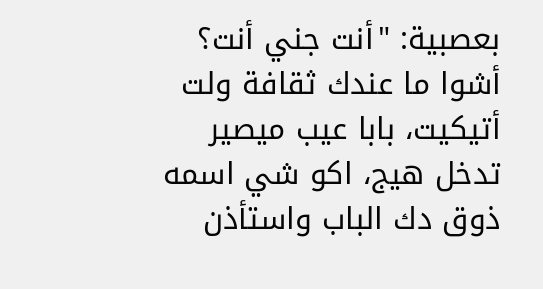بعصبية: "أنت جني أنت؟ أشوا ما عندك ثقافة ولت أتيكيت، بابا عيب ميصير تدخل هيج، اكو شي اسمه ذوق دك الباب واستأذن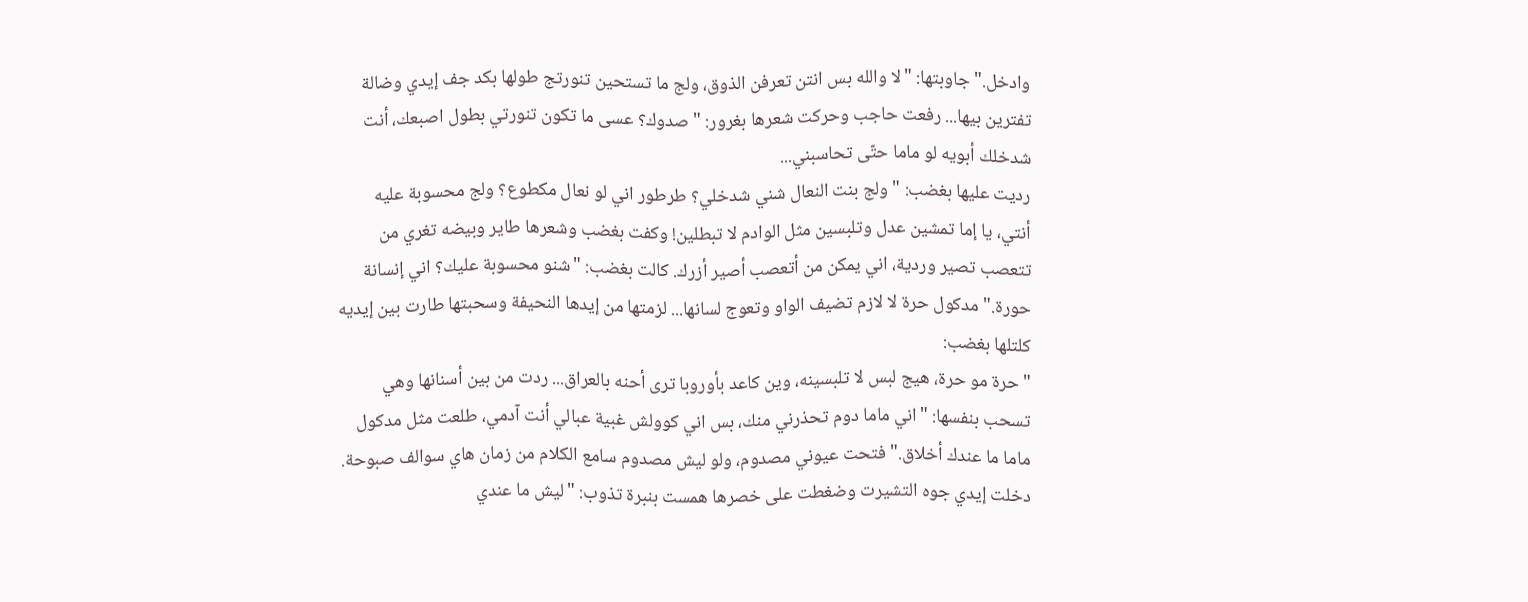وادخل." جاوبتها: "لا والله بس انتن تعرفن الذوق، ولج ما تستحين تنورتج طولها بكد جف إيدي وضالة تفترين بيها... رفعت حاجب وحركت شعرها بغرور: "صدوك؟ عسى ما تكون تنورتي بطول اصبعك، أنت شدخلك أبويه لو ماما حتّى تحاسبني...
رديت عليها بغضب: "ولج بنت النعال شني شدخلي؟ طرطور اني لو نعال مكطوع؟ ولج محسوبة عليه أنتي، يا إما تمشين عدل وتلبسين مثل الوادم لا تبطلين! وكفت بغضب وشعرها طاير وبيضه تغري من تتعصب تصير وردية، اني يمكن من أتعصب أصير أزرك. كالت بغضب: "شنو محسوبة عليك؟ اني إنسانة حورة." مدكول حرة لا لازم تضيف الواو وتعوج لسانها... لزمتها من إيدها النحيفة وسحبتها طارت بين إيديه كلتلها بغضب:
"حرة مو حرة، هيج لبس لا تلبسينه، وين كاعد بأوروبا ترى أحنه بالعراق... ردت من بين أسنانها وهي تسحب بنفسها: "اني ماما دوم تحذرني منك، بس اني كوولش غبية عبالي أنت آدمي، طلعت مثل مدكول ماما ما عندك أخلاق." فتحت عيوني مصدوم، ولو ليش مصدوم سامع الكلام من زمان هاي سوالف صبوحة. دخلت إيدي جوه التشيرت وضغطت على خصرها همست بنبرة تذوب: "ليش ما عندي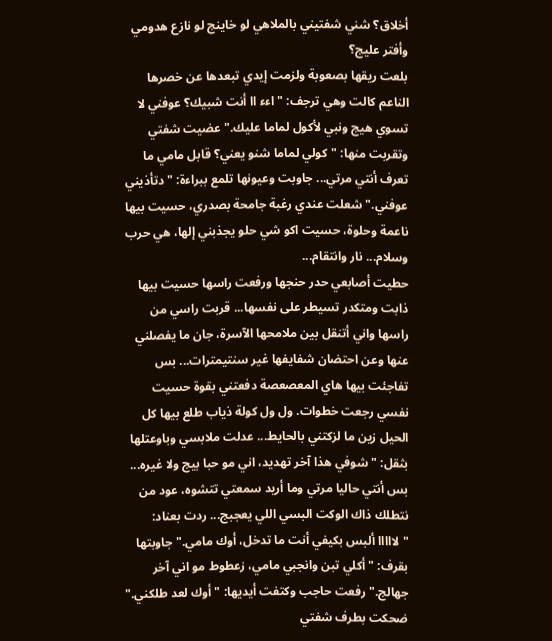أخلاق؟ شني شفتيني بالملاهي لو خاينج لو نازع هدومي وأفتر عليج؟
بلعت ريقها بصعوبة ولزمت إيدي تبعدها عن خصرها الناعم كالت وهي ترجف: "اءء اا أنت شبيك؟ عوفني لا تسوي هيج ونبي لأكول لماما عليك." عضيت شفتي وتقربت منها: "كولي لماما شنو يعني؟ قابل مامي ما تعرف أنتي مرتي... جاوبت وعيونها تلمع ببراءة: "دتأذيني عوفني." شعلت عندي رغبة جامحة بصدري، حسيت بيها ناعمة وحلوة، حسيت اكو شي حلو يجذبني إلها، هي حرب وسلام... نار وانتقام...
حطيت أصابعي حدر حنجها ورفعت راسها حسيت بيها ذابت ومتكدر تسيطر على نفسها... قربت راسي من راسها واني أتنقل بين ملامحها الآسرة، جان ما يفصلني عنها وعن احتضان شفايفها غير سنتيمترات... بس تفاجئت بيها هاي المعصعصة دفعتني بقوة حسيت نفسي رجعت خطوات. ول ول كولة ذياب طلع بيها كل الحيل زين ما لزكتني بالحايط... عدلت ملابسي وباوعتلها بثقل: "شوفي هذا آخر تهديد، اني مو حبا بيج ولا غيره...
بس أنتي حاليا مرتي وما أريد سمعتي تتشوه، عود من نتطلك ذاك الوكت البسي اللي يعجبج... ردت بعناد: "لااااا ألبس بكيفي أنت ما تدخل، أوك مامي." جاوبتها بقرف: "أكلي تبن وانجبي مامي، زعطوط مو اني آخر جهالج." رفعت حاجب وكتفت أيديها: "أوك لعد طلكني." ضحكت بطرف شفتي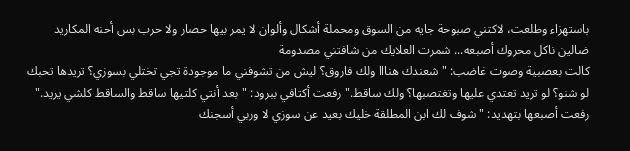باستهزاء وطلعت، لاكتني صبوحة جايه من السوق ومحملة أشكال وألوان لا يمر بيها حصار ولا حرب بس أحنه المكاريد ضالين ناكل محروك أصبعه... شمرت العلايك من شافتني مصدومة
كالت بعصبية وصوت غاضب: "شعندك هنااا ولك فاروق؟ ليش من تشوفني ما موجودة تجي تختلي بسوزي؟ تريدها تحبك لو شنو؟ لو تريد تعتدي عليها وتغتصبها؟ ولك ساقط." رفعت أكتافي ببرود: "بعد أنتي كلتيها ساقط والساقط كلشي يريد." رفعت أصبعها بتهديد: "شوف لك ابن المطلقة خليك بعيد عن سوزي لا وربي أسجنك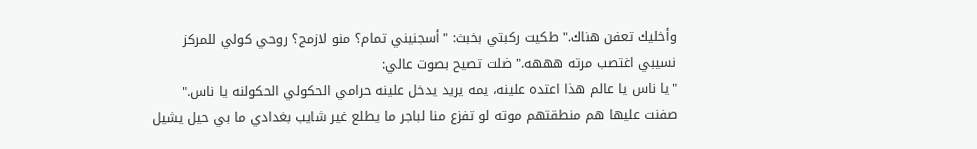وأخليك تعفن هناك." طكيت ركبتي بخبث: "أسجنيني تمام؟ منو لازمج؟ روحي كولي للمركز نسيبي اغتصب مرته هههه." ضلت تصيح بصوت عالي:
"يا ناس يا عالم هذا اعتده علينه، يمه يريد يدخل علينه حرامي الحكولي الحكولنه يا ناس." صفنت عليها هم منطقتهم موته لو تفزع منا لباجر ما يطلع غير شايب بغدادي ما بي حيل يشيل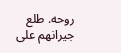روحه. طلع جيرانهم على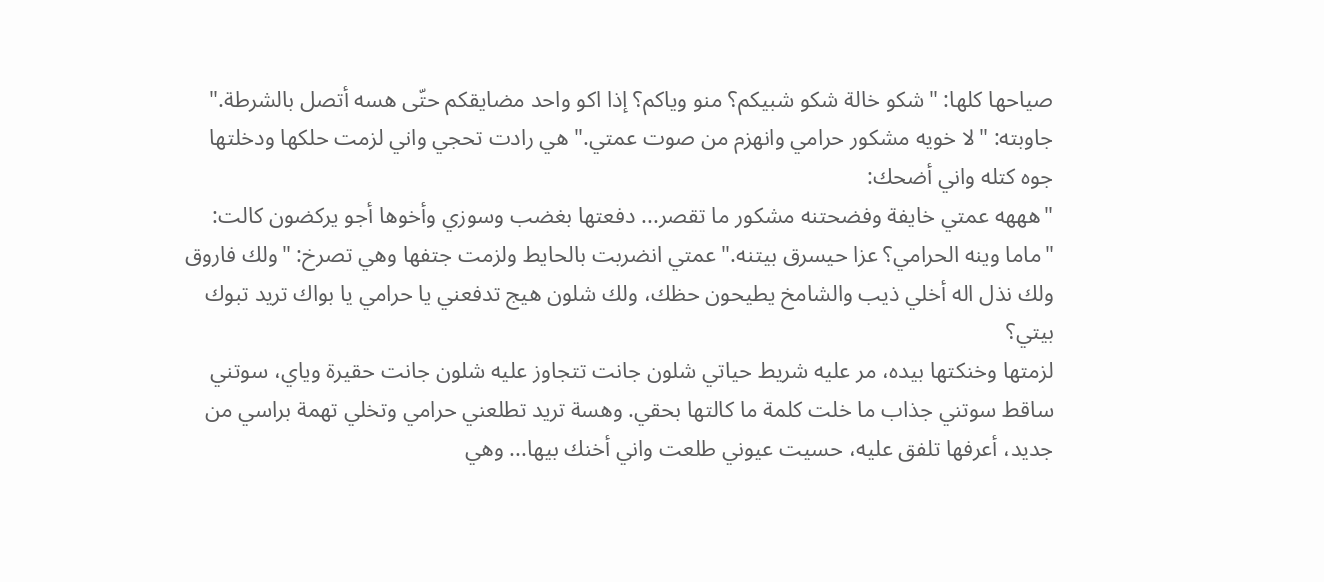صياحها كلها: "شكو خالة شكو شبيكم؟ منو وياكم؟ إذا اكو واحد مضايقكم حتّى هسه أتصل بالشرطة." جاوبته: "لا خويه مشكور حرامي وانهزم من صوت عمتي." هي رادت تحجي واني لزمت حلكها ودخلتها جوه كتله واني أضحك:
"هههه عمتي خايفة وفضحتنه مشكور ما تقصر... دفعتها بغضب وسوزي وأخوها أجو يركضون كالت: "ماما وينه الحرامي؟ عزا حيسرق بيتنه." عمتي انضربت بالحايط ولزمت جتفها وهي تصرخ: "ولك فاروق ولك نذل اله أخلي ذيب والشامخ يطيحون حظك، ولك شلون هيج تدفعني يا حرامي يا بواك تريد تبوك بيتي؟
لزمتها وخنكتها بيده، مر عليه شريط حياتي شلون جانت تتجاوز عليه شلون جانت حقيرة وياي، سوتني ساقط سوتني جذاب ما خلت كلمة ما كالتها بحقي. وهسة تريد تطلعني حرامي وتخلي تهمة براسي من جديد، أعرفها تلفق عليه، حسيت عيوني طلعت واني أخنك بيها... وهي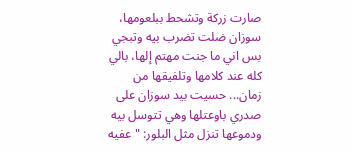صارت زركة وتشحط ببلعومها، سوزان ضلت تضرب بيه وتبجي بس اني ما جنت مهتم إلها، بالي كله عند كلامها وتلفيقها من زمان... حسيت بيد سوزان على صدري باوعتلها وهي تتوسل بيه
ودموعها تنزل مثل البلور: "عفيه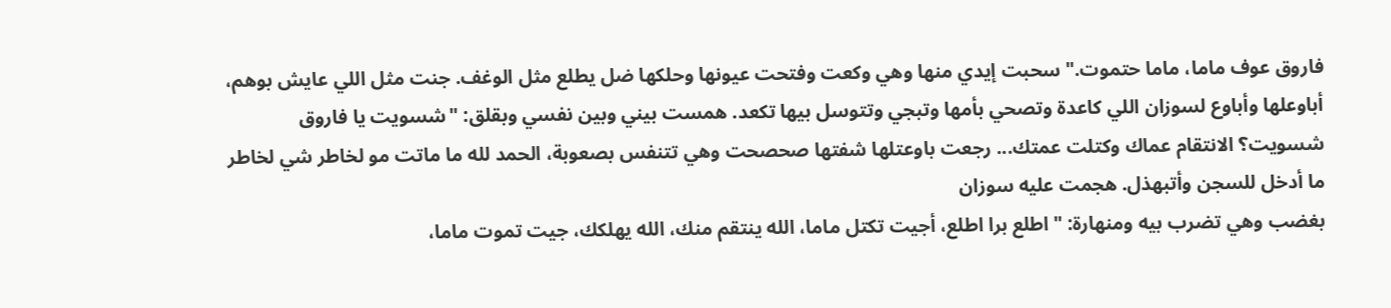فاروق عوف ماما، ماما حتموت." سحبت إيدي منها وهي وكعت وفتحت عيونها وحلكها ضل يطلع مثل الوغف. جنت مثل اللي عايش بوهم، أباوعلها وأباوع لسوزان اللي كاعدة وتصحي بأمها وتبجي وتتوسل بيها تكعد. همست بيني وبين نفسي وبقلق: "شسويت يا فاروق شسويت؟ الانتقام عماك وكتلت عمتك... رجعت باوعتلها شفتها صحصحت وهي تتنفس بصعوبة، الحمد لله ما ماتت مو لخاطر شي لخاطر ما أدخل للسجن وأتبهذل. هجمت عليه سوزان
بغضب وهي تضرب بيه ومنهارة: "اطلع برا اطلع، أجيت تكتل ماما، الله ينتقم منك، الله يهلكك، جيت تموت ماما،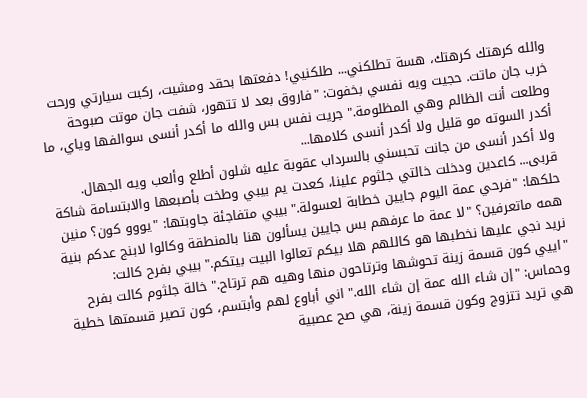والله كرهتك كرهتك، هسة تطلكني... طلكنيي! دفعتها بحقد ومشيت، ركبت سيارتي ورحت خرب جان ماتت. حجيت ويه نفسي بخفوت: "فاروق بعد لا تتهور، شفت جان موتت صبوحة وطلعت أنت الظالم وهي المظلومة." جريت نفس بس والله ما أكدر أنسى سوالفها وياي، ما أكدر السوته مو قليل ولا أكدر أنسى كلامها...
ولا أكدر أنسى من جانت تحبسني بالسرداب عقوبة عليه شلون أطلع وألعب ويه الجهال. قربى... كاعدين ودخلت خالتي جلثوم علينا، كعدت يم بيبي وطخت بأصبعها والابتسامة شاكة حلكها: "فرحي عمة اليوم جايين خطابة لعسولة." بيبي متفاجئة جاوبتها: "يووو كون؟ منين همه ماتعرفين؟ "لا عمة ما عرفهم بس جايين يسألون هنا بالمنطقة وكالوا لابنج عدكم بنية نريد نجي عليها نخطبها هو كاللهم هلا بيكم تعالوا البيت بيتكم." بيبي بفرح كالت:
"اييي كون قسمة زينة تحوشها وترتاحون منها وهيه هم ترتاح." خالة جلثوم كالت بفرح وحماس: "إن شاء الله عمة إن شاء الله." اني أباوع لهم وأبتسم، كون تصير قسمتها خطية هي تريد تتزوج وكون قسمة زينة، هي صح عصبية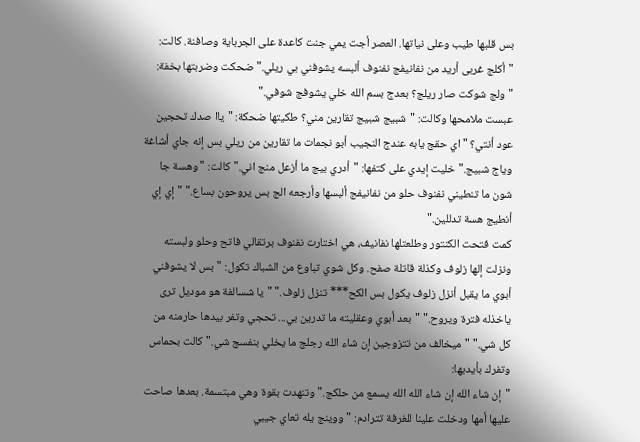بس قلبها طيب وعلى نياتها. العصر أجت يمي جنت كاعدة على الجرباية وصافنة. كالت: "أكلج غربى أريد من نفانيفج نفنوف ألبسه يشوفني بي ريلي." ضحكت وضربتها بخفة: "ولج شوكت صار ريلج؟ بعدج بسم الله خلي يشوفج شوفي."
عبست ملامحها وكالت: "شبيج شبيج تقارين مني؟ طكيتها ضحكة: "ياا صدك تحجين عود أنتي؟ "اي حقج يابه عندج النجيب أبو نجمات ما تقارين من ريلي بس إنه جاي أشاغة وياج شبيج." خليت إيدي على كتفها: "أدري بيج ما أزعل منج اني." كالت: "وهسة جا شون ما تنطيني نفنوف حلو من نفانيفج ألبسها وأرجعه الج بس يروحون بساع." "إي إي أنطيج هسة تدللين."
كمت فتحت الكنتور وطلعتلها نفانيف، هي اختارت نفنوف برتقالي فاتح وحلو ولبسته ونزلت إلها زلوف وكذلة قاتلة صفح. وكل شوي تباوع من الشباك تكول: "بس لا يشوفني أبوي ما يقبل أنزل زلوف يكول بس الكح*** تنزل زلوف." "يا شسالفة هو موديل ترى ياخذله فترة ويروح." "بعد أبوي وعقليته ما تدرين بي... تحجي وتفر بيدها حارمنه من كل شي." "ميخالف من تتزوجين إن شاء الله رجلج ما يخلي بنفسج شي." كالت بحماس وتفرك بأيديها:
"إن شاء الله إن شاء الله الله يسمع من حلكج." وتنهدت بقوة وهي مبتسمة. بعدها صاحت عليها أمها ودخلت علينا للغرفة تترادم: "ووينج يله تعاي جيبي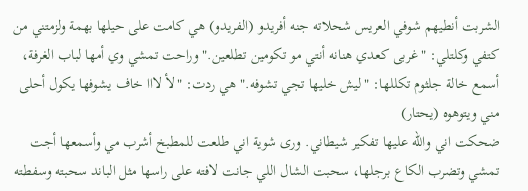الشربت أنطيهم شوفي العريس شحلاته جنه أفريدو (الفريدو) هي كامت على حيلها بهمة ولزمتني من كتفي وكلتلي: "غربى كعدي هنانه أنتي مو تكومين تطلعين." وراحت تمشي وي أمها لباب الغرفة، أسمع خالة جلثوم تكللها: "ليش خليها تجي تشوفه." هي ردت: "لأ لااا خاف يشوفها يكول أحلى مني ويتوهوه (يحتار)
ضحكت اني والله عليها تفكير شيطاني. ورى شوية اني طلعت للمطبخ أشرب مي وأسمعها أجت تمشي وتضرب الكاع برجلها، سحبت الشال اللي جانت لافته على راسها مثل الباند سحبته وسفطته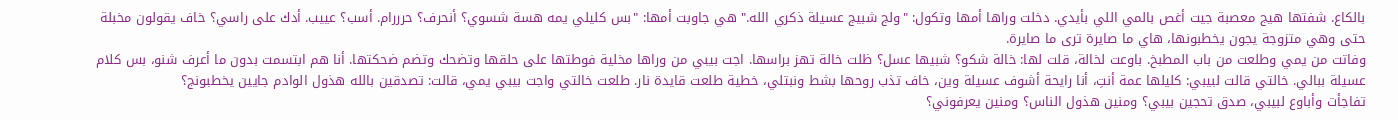بالكاع. شفتها هيج معصبة جيت أغص بالمي اللي بأيدي. دخلت وراها أمها وتكول: "ولج شبيج عسيلة ذكري الله." هي جاوبت أمها: "بس كليلي يمه هسة شسوي؟ أنحرف؟ حرررام. أسب؟ عييب. أدك على راسي؟ خاف يقولون مخبلة حتى وهي متزوجة يجون يخطبونها، هاي ما صايرة ترى ما صايرة.
وفاتت من يمي وطلعت من باب المطبخ. باوعت لخالة، قلت لها: خالة شكو؟ شبيها عسل؟ ظلت خالة تهز براسها. اجت بيبي من وراها مخلية فوطتها على حلقها وتضحك وتضم ضحكتها. أنا هم ابتسمت بدون ما أعرف شنو، بس كلام عسيلة ببالي. خالتي قالت لبيبي: كليلها عمة أنتِ، أنا رايحة أشوف عسيلة وين، خاف تذب روحها بشط ونبتلي، خطية طلعت قايدة نار. طلعت خالتي واجت بيبي يمي، قالت: تصدقين بالله هذول الوادم جايين يخطبونج؟
تفاجأت وأباوع لبيبي، صدق تحجين بيبي؟ ومنين هذول الناس؟ ومنين يعرفوني؟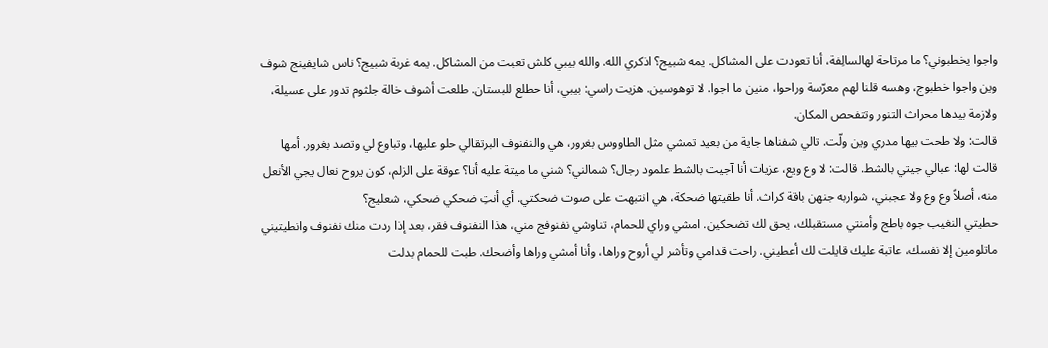واجوا يخطبوني؟ ما مرتاحة لهالسالِفة، أنا تعودت على المشاكل. يمه شبيج؟ اذكري الله. والله بيبي كلش تعبت من المشاكل. يمه غربة شبيج؟ ناس شايفينج شوف وين واجوا خطبوج، وهسه قلنا لهم معرّسة وراحوا، منين ما اجوا. لا توهوسين. هزيت راسي: بيبي، أنا حطلع للبستان. طلعت أشوف خالة جلثوم تدور على عسيلة، ولازمة بيدها محراث التنور وتتفحص المكان.
قالت: ولا طحت بيها مدري وين ولّت. تالي شفناها جاية من بعيد تمشي مثل الطاووس بغرور، هي والنفنوف البرتقالي حلو عليها، وتباوع لي وتصد بغرور. أمها قالت لها: عبالي جيتي بالشط. قالت: لا وع ويع، عزيات أنا آجيت بالشط علمود رجال؟ شمالني؟ شني ما ميتة عليه أنا؟ عوقة على الزلم، كون يروح نعال يجي الأنعل منه، أصلاً وع وع ولا عجبني، شواربه جنهن باقة كراث. أنا طقيتها ضحكة، هي انتبهت على صوت ضحكتي. أي أنتِ ضحكي ضحكي، شعليج؟
حطيتي النغيب جوه باطج وأمنتي مستقبلك، يحق لك تضحكين. امشي وراي للحمام، تناوشي نفنوفج مني، هذا النفنوف فقر، بعد إذا ردت منك نفنوف وانطيتيني ماتلومين إلا نفسك، عاتبة عليك قايلت لك أعطيني. راحت قدامي وتأشر لي أروح وراها، وأنا أمشي وراها وأضحك. طبت للحمام بدلت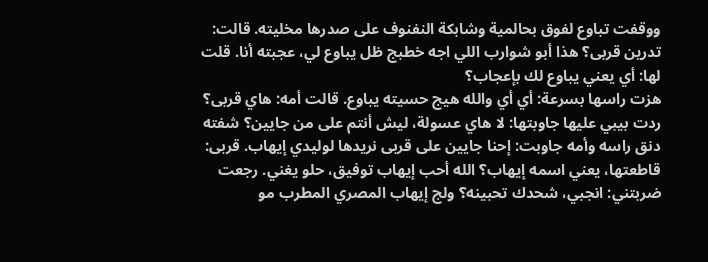ووقفت تباوع لفوق بحالمية وشابكة النفنوف على صدرها مخليته. قالت: تدرين قربى؟ هذا أبو شوارب اللي اجه خطبج ظل يباوع لي، عجبته أنا. قلت لها: أي يعني يباوع لك بإعجاب؟
هزت راسها بسرعة: أي أي والله هيج حسيته يباوع. قالت أمه: هاي قربى؟ ردت بيبي عليها جاوبتها: لا هاي عسولة، ليش أنتم على من جايين؟ شفته دنق راسه وأمه جاوبت: إحنا جايين على قربى نريدها لوليدي إيهاب. قربى: قاطعتها، يعني اسمه إيهاب؟ الله أحب إيهاب توفيق، حلو يغني. رجعت ضربتني: انجبي، شحدك تحبينه؟ ولج إيهاب المصري المطرب مو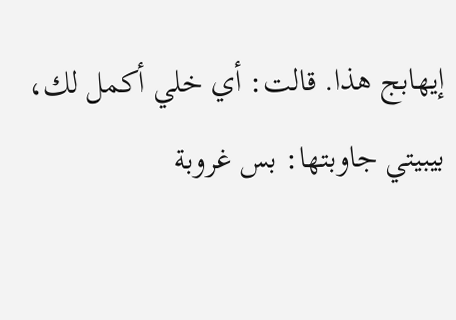إيهابج هذا. قالت: أي خلي أكمل لك، بيبيتي جاوبتها: بس غروبة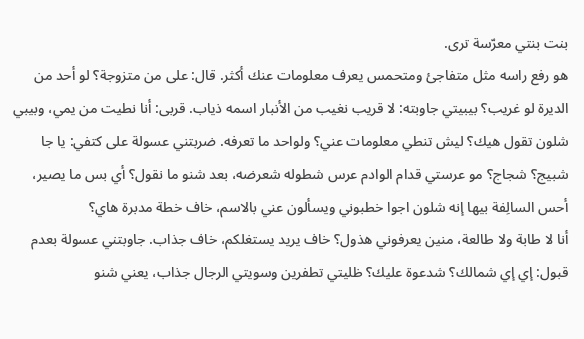بنت بنتي معرّسة ترى.
هو رفع راسه مثل متفاجئ ومتحمس يعرف معلومات عنك أكثر. قال: على من متزوجة؟ لو أحد من الديرة لو غريب؟ بيبيتي جاوبته: لا قريب نغيب من الأنبار اسمه ذياب. قربى: أنا نطيت من يمي، وبيبي شلون تقول هيك؟ ليش تنطي معلومات عني؟ ولواحد ما تعرفه. ضربتني عسولة على كتفي: يا جا شبيج؟ شجاج؟ مو عرستي قدام الوادم عرس شطوله شعرضه، بعد شنو ما نقول؟ أي بس ما يصير، أحس السالِفة بيها إنه شلون اجوا خطبوني ويسألون عني بالاسم، خاف خطة مدبرة هاي؟
أنا لا طابة ولا طالعة، منين يعرفوني هذول؟ خاف يريد يستغلكم، خاف جذاب. جاوبتني عسولة بعدم قبول: إي إي شمالك؟ شدعوة عليك؟ ظليتي تطفرين وسويتي الرجال جذاب، يعني شنو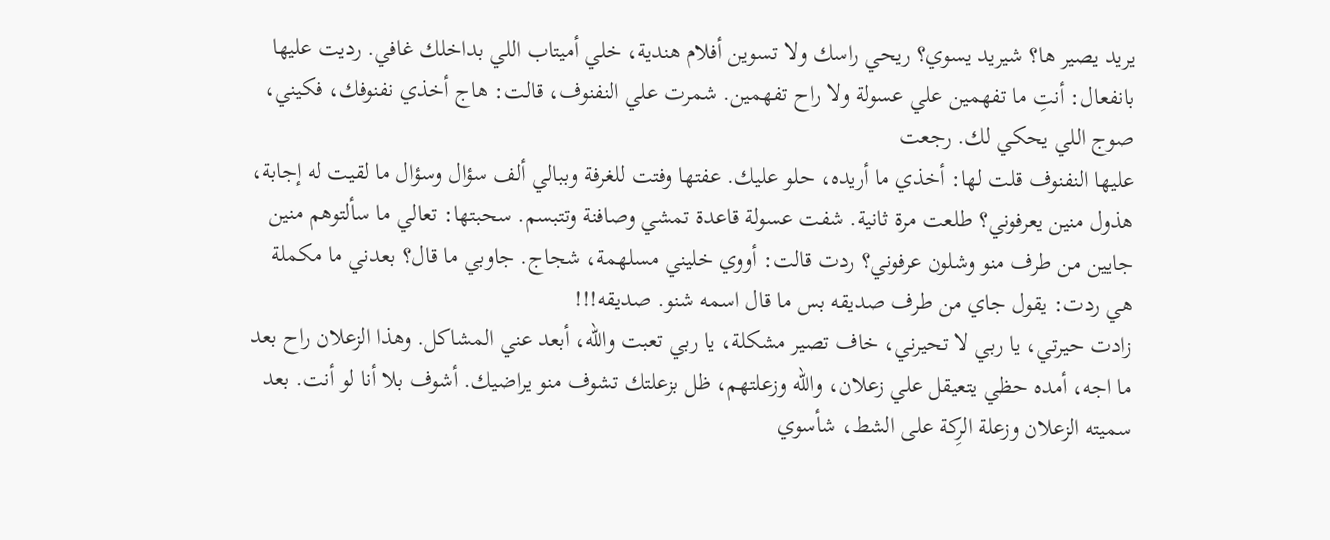يريد يصير ها؟ شيريد يسوي؟ ريحي راسك ولا تسوين أفلام هندية، خلي أميتاب اللي بداخلك غافي. رديت عليها بانفعال: أنتِ ما تفهمين علي عسولة ولا راح تفهمين. شمرت علي النفنوف، قالت: هاج أخذي نفنوفك، فكيني، صوج اللي يحكي لك. رجعت
عليها النفنوف قلت لها: أخذي ما أريده، حلو عليك. عفتها وفتت للغرفة وببالي ألف سؤال وسؤال ما لقيت له إجابة، هذول منين يعرفوني؟ طلعت مرة ثانية. شفت عسولة قاعدة تمشي وصافنة وتتبسم. سحبتها: تعالي ما سألتوهم منين جايين من طرف منو وشلون عرفوني؟ ردت قالت: أووي خليني مسلهمة، شجاج. جاوبي ما قال؟ بعدني ما مكملة هي ردت: يقول جاي من طرف صديقه بس ما قال اسمه شنو. صديقه!!!
زادت حيرتي، يا ربي لا تحيرني، خاف تصير مشكلة، يا ربي تعبت والله، أبعد عني المشاكل. وهذا الزعلان راح بعد ما اجه، أمده حظي يتعيقل علي زعلان، والله وزعلتهم، ظل بزعلتك تشوف منو يراضيك. أشوف بلا أنا لو أنت. بعد سميته الزعلان وزعلة الرِكة على الشط، شأسوي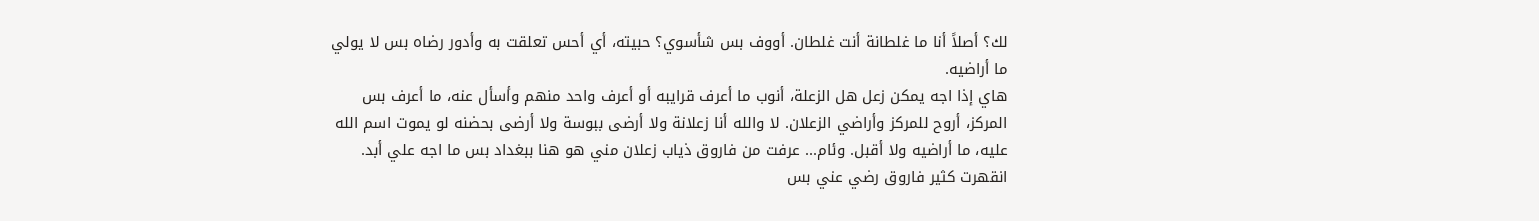لك؟ أصلاً أنا ما غلطانة أنت غلطان. أووف بس شأسوي؟ حبيته، أي أحس تعلقت به وأدور رضاه بس لا يولي ما أراضيه.
هاي إذا اجه يمكن زعل هل الزعلة، أنوب ما أعرف قرايبه أو أعرف واحد منهم وأسأل عنه، ما أعرف بس المركز، أروح للمركز وأراضي الزعلان. لا والله أنا زعلانة ولا أرضى ببوسة ولا أرضى بحضنه لو يموت اسم الله عليه، ما أراضيه ولا أقبل. وئام... عرفت من فاروق ذياب زعلان مني هو هنا ببغداد بس ما اجه علي أبد. انقهرت كثير فاروق رضي عني بس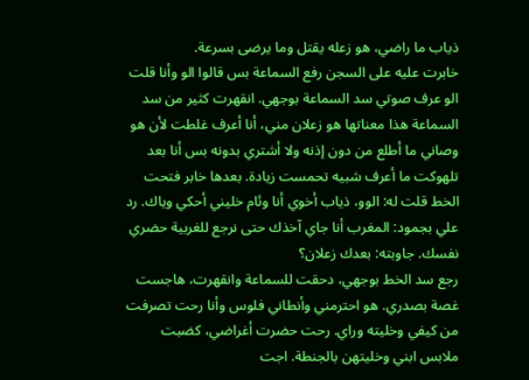ذياب ما راضي، هو زعله يقتل وما يرضى بسرعة.
خابرت عليه على السجن رفع السماعة بس قالوا الو وأنا قلت الو عرف صوتي سد السماعة بوجهي. انقهرت كثير من سد السماعة هذا معناتها هو زعلان مني، أنا أعرف غلطت لأن هو وصاني ما أطلع من دون إذنه ولا أشتري بدونه بس أنا بعد تلهوكت ما أعرف شبيه تحمست زيادة. بعدها خابر فتحت الخط قلت له: الوو، ذياب أخوي أنا وئام خليني أحكي وياك. رد علي بجمود: المغرب أنا جاي آخذك حتى نرجع للغربية حضري نفسك. جاوبته: بعدك زعلان؟
رجع سد الخط بوجهي، دحقت للسماعة وانقهرت، هاجست غصة بصدري. هو احترمني وأنطاني فلوس وأنا رحت تصرفت من كيفي وخليته وراي. رحت حضرت أغراضي، كضبت ملابس ابني وخليتهن بالجنطة. اجت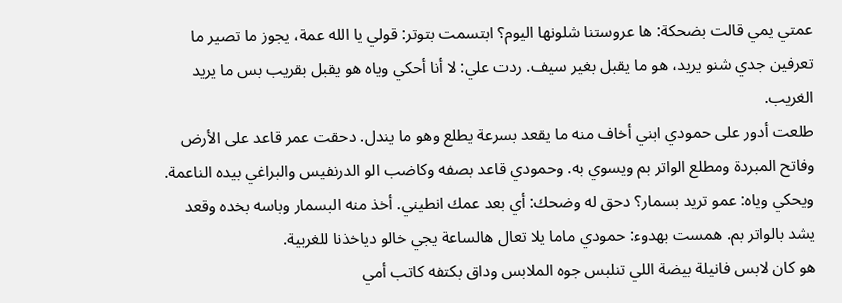عمتي يمي قالت بضحكة: ها عروستنا شلونها اليوم؟ ابتسمت بتوتر: قولي يا الله عمة، يجوز ما تصير ما تعرفين جدي شنو يريد، هو ما يقبل بغير سيف. ردت علي: لا أنا أحكي وياه هو يقبل بقريب بس ما يريد الغريب.
طلعت أدور على حمودي ابني أخاف منه ما يقعد بسرعة يطلع وهو ما يندل. دحقت عمر قاعد على الأرض وفاتح المبردة ومطلع الواتر بم ويسوي به. وحمودي قاعد بصفه وكاضب الو الدرنفيس والبراغي بيده الناعمة. ويحكي وياه: عمو تريد بسمار؟ دحق له وضحك: أي بعد عمك انطيني. أخذ منه البسمار وباسه بخده وقعد يشد بالواتر بم. همست بهدوء: حمودي ماما يلا تعال هالساعة يجي خالو دياخذنا للغربية.
هو كان لابس فانيلة بيضة اللي تنلبس جوه الملابس وداق بكتفه كاتب أمي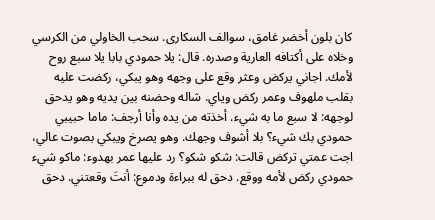كان بلون أخضر غامق، سوالف السكارى. سحب الخاولي من الكرسي وخلاه على أكتافه العارية وصدره. قال: يلا حمودي بابا يلا سبع روح لأمك. اجاني يركض وعثر وقع على وجهه وهو يبكي، ركضت عليه بقلب ملهوف وعمر ركض وياي. شاله وحضنه بين يديه وهو يدحق لوجهه: لا سبع ما به شيء. أخذته من يده وأنا أرجف: ماما حبيبي حمودي بك شيء؟ بلا أشوف وجهك. وهو يصرخ ويبكي بصوت عالي،
اجت عمتي تركض قالت: شكو شكو؟ رد عليها عمر بهدوء: ماكو شيء حمودي ركض لأمه ووقع. دحق له ببراءة ودموع: أنتَ وقعتني. دحق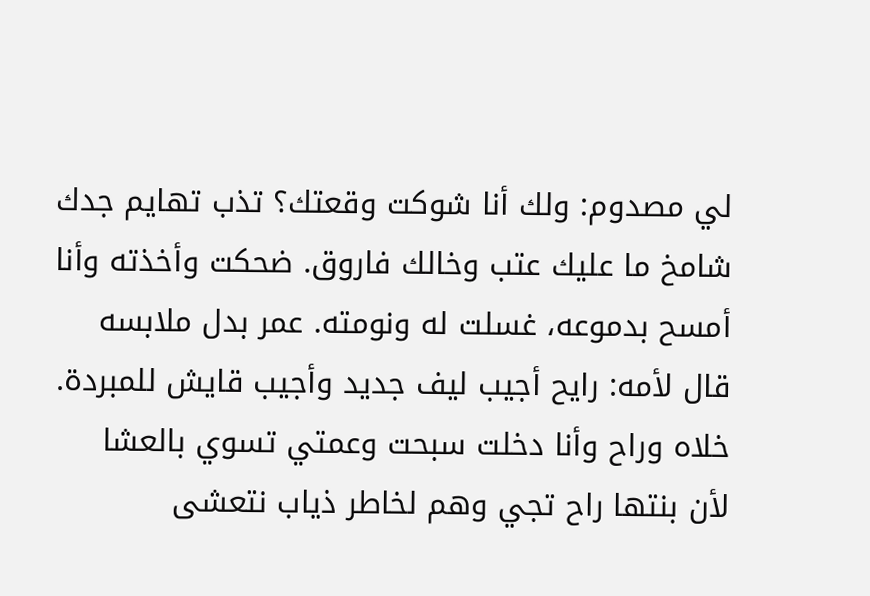لي مصدوم: ولك أنا شوكت وقعتك؟ تذب تهايم جدك شامخ ما عليك عتب وخالك فاروق. ضحكت وأخذته وأنا أمسح بدموعه، غسلت له ونومته. عمر بدل ملابسه قال لأمه: رايح أجيب ليف جديد وأجيب قايش للمبردة. خلاه وراح وأنا دخلت سبحت وعمتي تسوي بالعشا لأن بنتها راح تجي وهم لخاطر ذياب نتعشى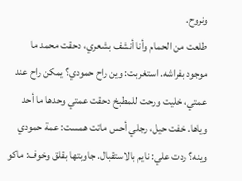ونروح.
طلعت من الحمام وأنا أنشف بشعري، دحقت محمد ما موجود بفراشه. استغربت: وين راح حمودي؟ يمكن راح عند عمتي، خليت ورحت للمطبخ دحقت عمتي وحدها ما أحد وياها. خفت حيل، رجلي أحس ماتت همست: عمة حمودي وينه؟ ردت علي: نايم بالاستقبال. جاوبتها بقلق وخوف: ماكو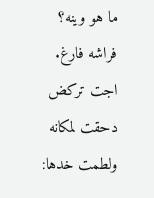ما هو وينه؟ فراشه فارغ. اجت تركض دحقت لمكانه ولطمت خدها: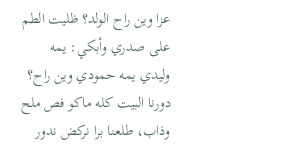عزا وين راح الولد؟ ظليت الطم على صدري وأبكي: يمه وليدي يمه حمودي وين راح؟
دورنا البيت كله ماكو فص ملح وذاب، طلعنا برا نركض ندور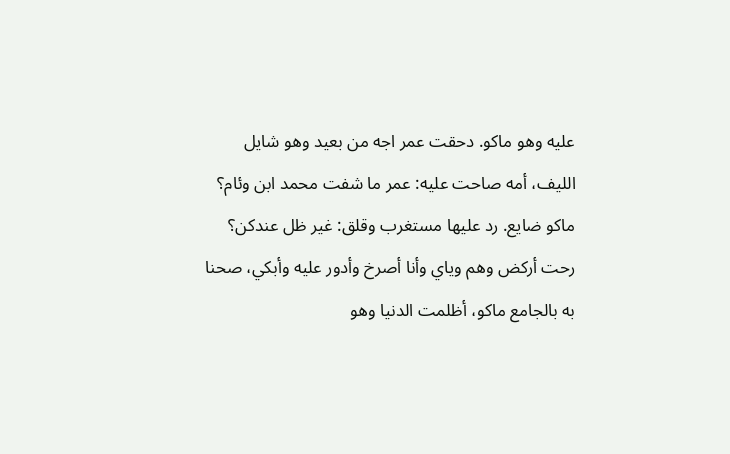عليه وهو ماكو. دحقت عمر اجه من بعيد وهو شايل الليف، أمه صاحت عليه: عمر ما شفت محمد ابن وئام؟ ماكو ضايع. رد عليها مستغرب وقلق: غير ظل عندكن؟ رحت أركض وهم وياي وأنا أصرخ وأدور عليه وأبكي، صحنا به بالجامع ماكو، أظلمت الدنيا وهو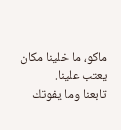ماكو، ما خلينا مكان يعتب علينا.
تابعنا وما يفوتك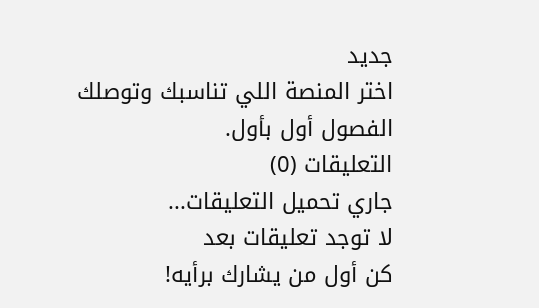جديد
اختر المنصة اللي تناسبك وتوصلك الفصول أول بأول.
التعليقات (0)
جاري تحميل التعليقات...
لا توجد تعليقات بعد
كن أول من يشارك برأيه!